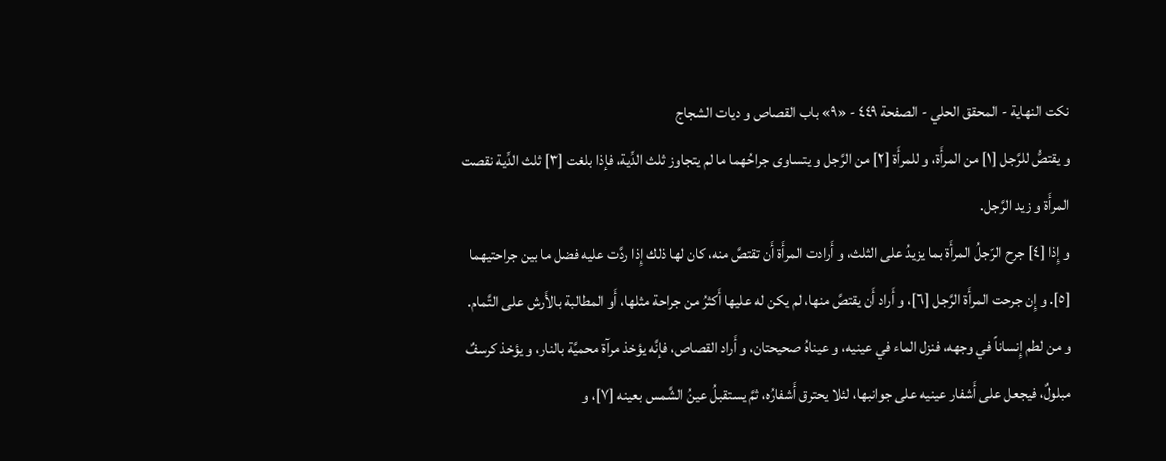نكت النهاية - المحقق الحلي - الصفحة ٤٤٩ - «٩» باب القصاص و ديات الشجاج
و يقتصُّ للرَّجل [١] من المرأَة، و للمرأَة [٢] من الرَّجل و يتساوى جراحُهما ما لم يتجاوز ثلث الدِّية، فإذا بلغت [٣] ثلث الدِّية نقصت المرأَة و زيد الرَّجل.
و إِذا [٤] جرح الرّجلُ المرأَة بما يزيدُ على الثلث، و أَرادت المرأَة أَن تقتصَّ منه، كان لها ذلك إِذا ردَّت عليه فضل ما بين جراحتيهما [٥]. و إِن جرحت المرأَة الرَّجل [٦]، و أَراد أَن يقتصَّ منها، لم يكن له عليها أَكثرُ من جراحة مثلها، أَو المطالبة بالأَرش على التَّمام.
و من لطم إِنساناً في وجهه، فنزل الماء في عينيه، و عيناهُ صحيحتان، و أَراد القصاص، فإنَّه يؤخذ مرآة محميَّة بالنار، و يؤخذ كرسفٌ مبلولٌ، فيجعل على أَشفار عينيه على جوانبها، لئلا يحترق أَشفارُه، ثمَّ يستقبلُ عينُ الشَّمس بعينه [٧]، و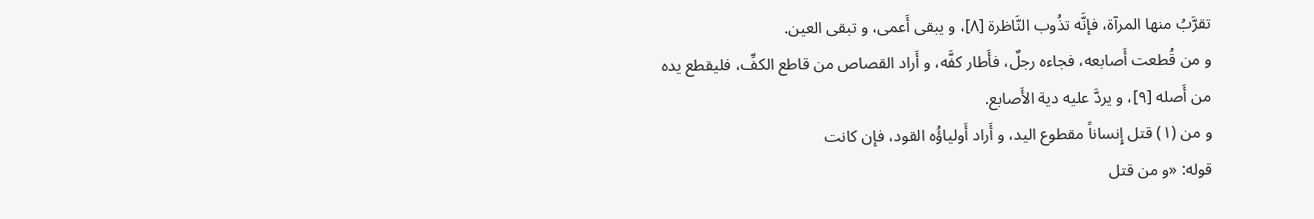تقرَّبُ منها المرآة، فإنَّه تذُوب النَّاظرة [٨]، و يبقى أَعمى، و تبقى العين.
و من قُطعت أَصابعه، فجاءه رجلٌ، فأَطار كفَّه، و أَراد القصاص من قاطع الكفِّ، فليقطع يده من أَصله [٩]، و يردَّ عليه دية الأَصابع.
و من (١) قتل إِنساناً مقطوع اليد، و أَراد أَولياؤُه القود، فإن كانت
قوله: «و من قتل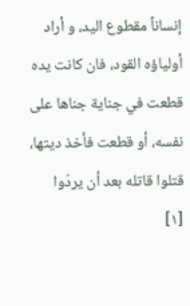إنساناً مقطوع اليد، و أراد أولياؤه القود، فان كانت يده قطعت في جناية جناها على نفسه، أو قطعت فأخذ ديتها، قتلوا قاتله بعد أن يردّوا
[١]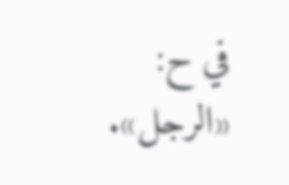في ح: «الرجل».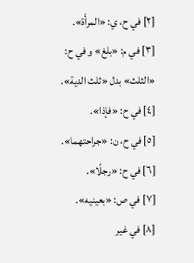[٢] في ح، ي: «المرأَة».
[٣] في م: «بلغ» و في ح: «الثلث» بدل «ثلث الدية».
[٤] في ح: «فإذا».
[٥] في ح، ن: «جراحتهما».
[٦] في ح: «رجلًا».
[٧] في ص: «بعينيه».
[٨] في غير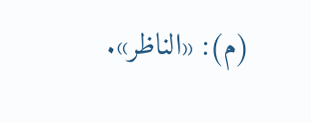(م): «الناظر».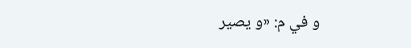و في م: «و يصير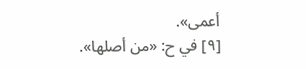أعمى».
[٩] في ح: «من أصلها».